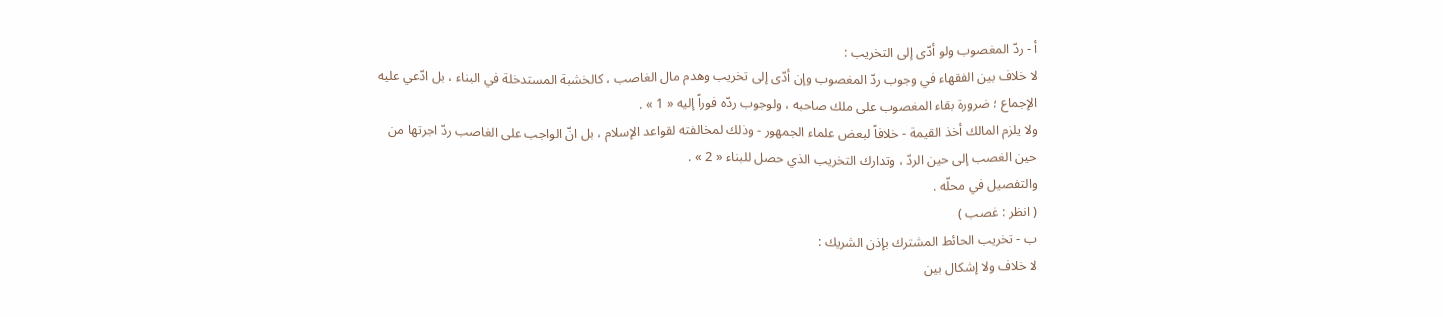أ - ردّ المغصوب ولو أدّى إلى التخريب :
لا خلاف بين الفقهاء في وجوب ردّ المغصوب وإن أدّى إلى تخريب وهدم مال الغاصب ، كالخشبة المستدخلة في البناء ، بل ادّعي عليه الإجماع ؛ ضرورة بقاء المغصوب على ملك صاحبه ، ولوجوب ردّه فوراً إليه « 1 » .
ولا يلزم المالك أخذ القيمة - خلافاً لبعض علماء الجمهور - وذلك لمخالفته لقواعد الإسلام ، بل انّ الواجب على الغاصب ردّ اجرتها من حين الغصب إلى حين الردّ ، وتدارك التخريب الذي حصل للبناء « 2 » .
والتفصيل في محلّه .
( انظر : غصب )
ب - تخريب الحائط المشترك بإذن الشريك :
لا خلاف ولا إشكال بين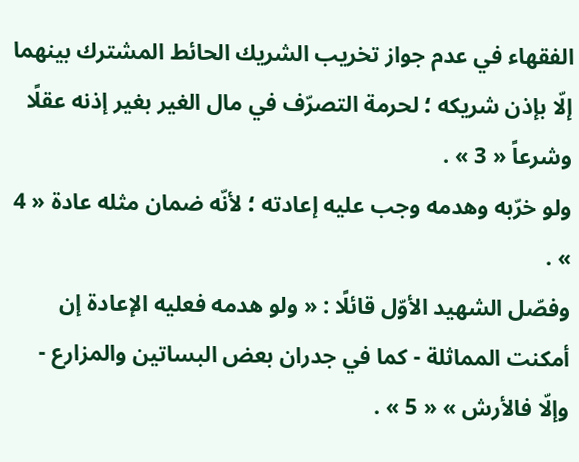الفقهاء في عدم جواز تخريب الشريك الحائط المشترك بينهما إلّا بإذن شريكه ؛ لحرمة التصرّف في مال الغير بغير إذنه عقلًا وشرعاً « 3 » .
ولو خرّبه وهدمه وجب عليه إعادته ؛ لأنّه ضمان مثله عادة « 4 » .
وفصّل الشهيد الأوّل قائلًا : « ولو هدمه فعليه الإعادة إن أمكنت المماثلة - كما في جدران بعض البساتين والمزارع - وإلّا فالأرش » « 5 » .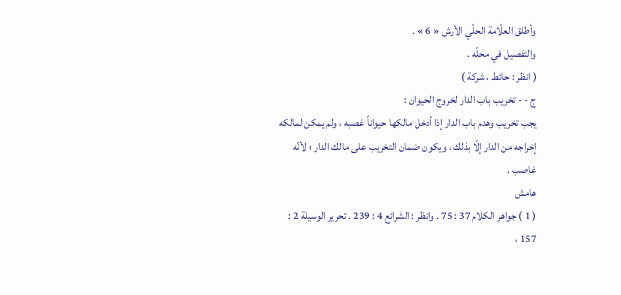وأطلق العلّامة الحلّي الأرش « 6 » .
والتفصيل في محلّه .
( انظر : حائط ، شركة )
ج - - تخريب باب الدار لخروج الحيوان :
يجب تخريب وهدم باب الدار إذا أدخل مالكها حيواناً غصبه ، ولم يمكن لمالكه إخراجه من الدار إلّا بذلك ، ويكون ضمان التخريب على مالك الدار ؛ لأنّه غاصب .
هامش
( 1 ) جواهر الكلام 37 : 75 . وانظر : الشرائع 4 : 239 . تحرير الوسيلة 2 : 157 ،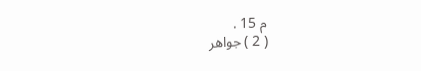م 15 .
( 2 ) جواهر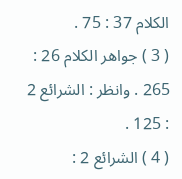الكلام 37 : 75 .
( 3 ) جواهر الكلام 26 : 265 . وانظر : الشرائع 2 : 125 .
( 4 ) الشرائع 2 :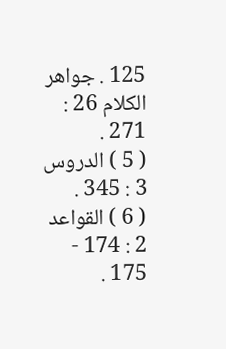125 . جواهر الكلام 26 : 271 .
( 5 ) الدروس 3 : 345 .
( 6 ) القواعد 2 : 174 - 175 .